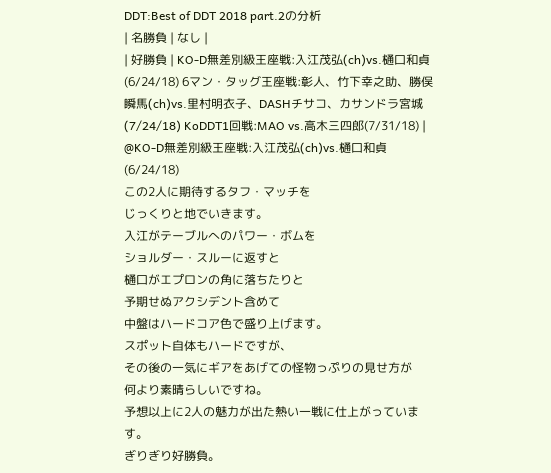DDT:Best of DDT 2018 part.2の分析
| 名勝負 | なし |
| 好勝負 | KO-D無差別級王座戦:入江茂弘(ch)vs.樋口和貞(6/24/18) 6マン・タッグ王座戦:彰人、竹下幸之助、勝俣瞬馬(ch)vs.里村明衣子、DASHチサコ、カサンドラ宮城(7/24/18) KoDDT1回戦:MAO vs.高木三四郎(7/31/18) |
@KO-D無差別級王座戦:入江茂弘(ch)vs.樋口和貞(6/24/18)
この2人に期待するタフ・マッチを
じっくりと地でいきます。
入江がテーブルへのパワー・ボムを
ショルダー・スルーに返すと
樋口がエプロンの角に落ちたりと
予期せぬアクシデント含めて
中盤はハードコア色で盛り上げます。
スポット自体もハードですが、
その後の一気にギアをあげての怪物っぷりの見せ方が
何より素晴らしいですね。
予想以上に2人の魅力が出た熱い一戦に仕上がっています。
ぎりぎり好勝負。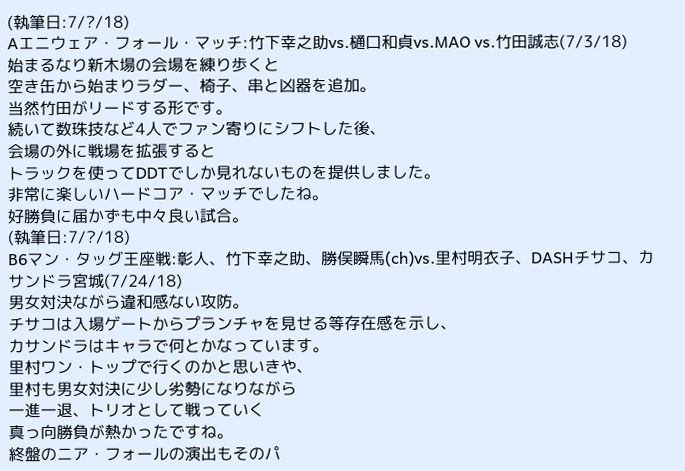(執筆日:7/?/18)
Aエニウェア・フォール・マッチ:竹下幸之助vs.樋口和貞vs.MAO vs.竹田誠志(7/3/18)
始まるなり新木場の会場を練り歩くと
空き缶から始まりラダー、椅子、串と凶器を追加。
当然竹田がリードする形です。
続いて数珠技など4人でファン寄りにシフトした後、
会場の外に戦場を拡張すると
トラックを使ってDDTでしか見れないものを提供しました。
非常に楽しいハードコア・マッチでしたね。
好勝負に届かずも中々良い試合。
(執筆日:7/?/18)
B6マン・タッグ王座戦:彰人、竹下幸之助、勝俣瞬馬(ch)vs.里村明衣子、DASHチサコ、カサンドラ宮城(7/24/18)
男女対決ながら違和感ない攻防。
チサコは入場ゲートからプランチャを見せる等存在感を示し、
カサンドラはキャラで何とかなっています。
里村ワン・トップで行くのかと思いきや、
里村も男女対決に少し劣勢になりながら
一進一退、トリオとして戦っていく
真っ向勝負が熱かったですね。
終盤のニア・フォールの演出もそのパ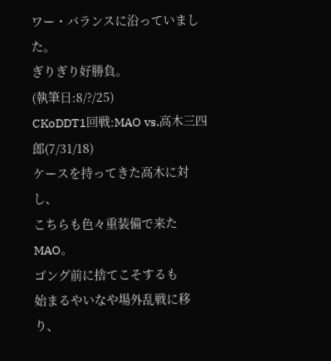ワー・バランスに沿っていました。
ぎりぎり好勝負。
(執筆日:8/?/25)
CKoDDT1回戦:MAO vs.高木三四郎(7/31/18)
ケースを持ってきた高木に対し、
こちらも色々重装備で来たMAO。
ゴング前に捨てこそするも
始まるやいなや場外乱戦に移り、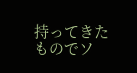持ってきたものでソ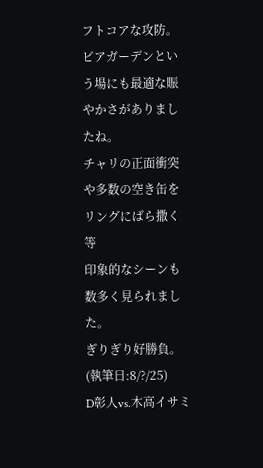フトコアな攻防。
ビアガーデンという場にも最適な賑やかさがありましたね。
チャリの正面衝突や多数の空き缶をリングにばら撒く等
印象的なシーンも数多く見られました。
ぎりぎり好勝負。
(執筆日:8/?/25)
D彰人vs.木高イサミ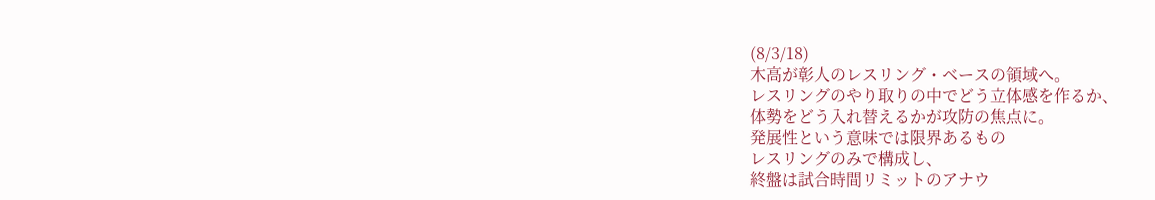(8/3/18)
木高が彰人のレスリング・ベースの領域へ。
レスリングのやり取りの中でどう立体感を作るか、
体勢をどう入れ替えるかが攻防の焦点に。
発展性という意味では限界あるもの
レスリングのみで構成し、
終盤は試合時間リミットのアナウ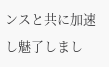ンスと共に加速し魅了しまし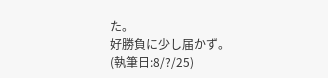た。
好勝負に少し届かず。
(執筆日:8/?/25)